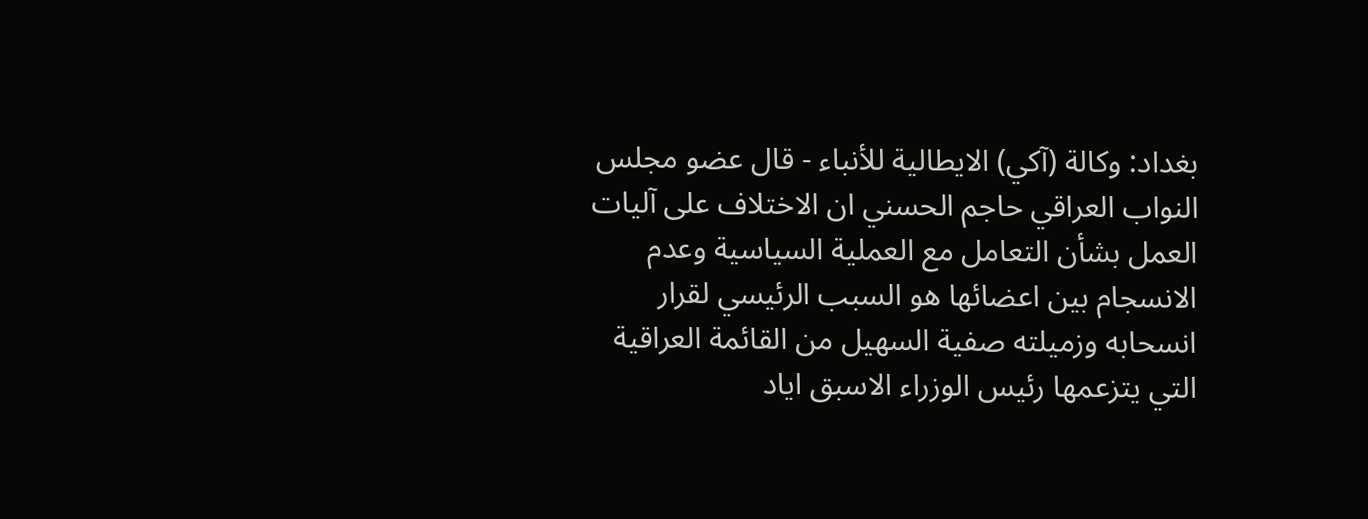بغداد: وكالة (آكي) الايطالية للأنباء - قال عضو مجلس النواب العراقي حاجم الحسني ان الاختلاف على آليات العمل بشأن التعامل مع العملية السياسية وعدم الانسجام بين اعضائها هو السبب الرئيسي لقرار انسحابه وزميلته صفية السهيل من القائمة العراقية التي يتزعمها رئيس الوزراء الاسبق اياد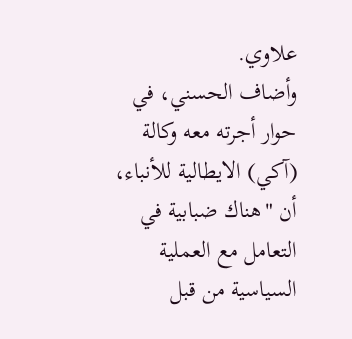علاوي.
وأضاف الحسني، في حوار أجرته معه وكالة (آكي) الايطالية للأنباء، أن "هناك ضبابية في التعامل مع العملية السياسية من قبل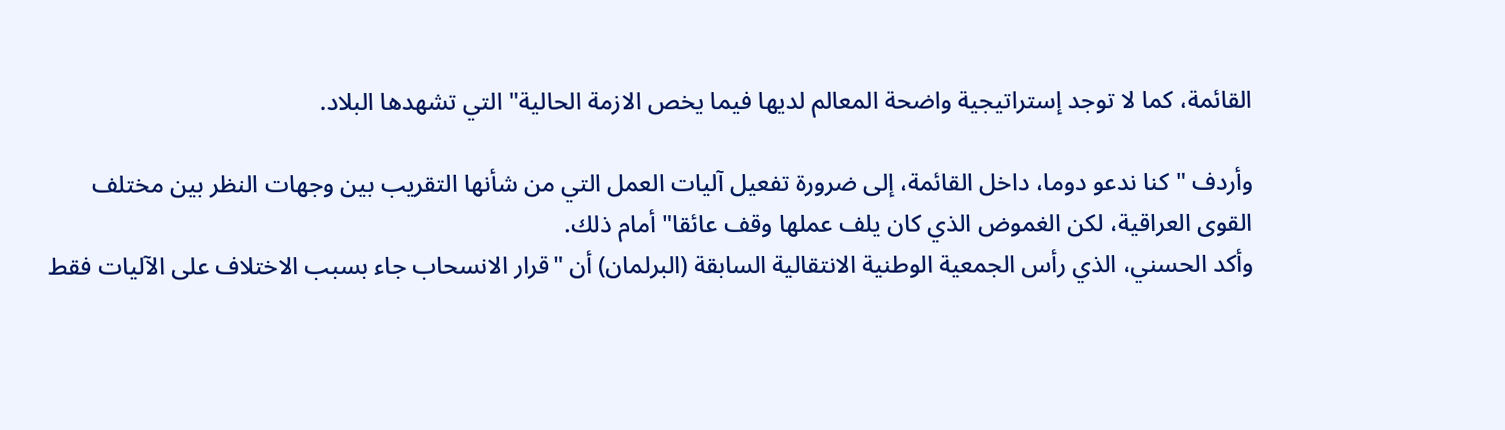القائمة، كما لا توجد إستراتيجية واضحة المعالم لديها فيما يخص الازمة الحالية" التي تشهدها البلاد.

وأردف "كنا ندعو دوما، داخل القائمة، إلى ضرورة تفعيل آليات العمل التي من شأنها التقريب بين وجهات النظر بين مختلف القوى العراقية، لكن الغموض الذي كان يلف عملها وقف عائقا" أمام ذلك.
وأكد الحسني، الذي رأس الجمعية الوطنية الانتقالية السابقة (البرلمان) أن "قرار الانسحاب جاء بسبب الاختلاف على الآليات فقط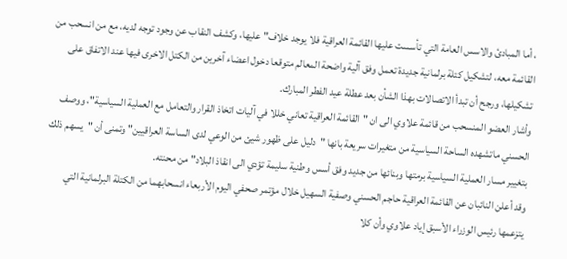، أما المبادئ والاسس العامة التي تأسست عليها القائمة العراقية فلا يوجد خلاف" عليها، وكشف النقاب عن وجود توجه لديه، مع من انسحب من القائمة معه، لتشكيل كتلة برلمانية جديدة تعمل وفق آلية واضحة المعالم متوقعا دخول اعضاء آخرين من الكتل الاخرى فيها عند الاتفاق على تشكيلها، ورجح أن تبدأ الاتصالات بهذا الشأن بعد عطلة عيد الفطر المبارك.
وأشار العضو المنسحب من قائمة علاوي الى ان "القائمة العراقية تعاني خللا في آليات اتخاذ القرار والتعامل مع العملية السياسية"، ووصف الحسني ماتشهده الساحة السياسية من متغيرات سريعة بانها "دليل على ظهور شيئ من الوعي لدى الساسة العراقيين" وتمنى أن "يسهم ذلك بتغيير مسار العملية السياسية برمتها وبنائها من جديد وفق أسس وطنية سليمة تؤدي الى انقاذ البلاد" من محنته.
وقد أعلن النائبان عن القائمة العراقية حاجم الحسني وصفية السهيل خلال مؤتمر صحفي اليوم الأربعاء انسحابهما من الكتلة البرلمانية التي يتزعمها رئيس الوزراء الأسبق إياد علاوي وأن كلا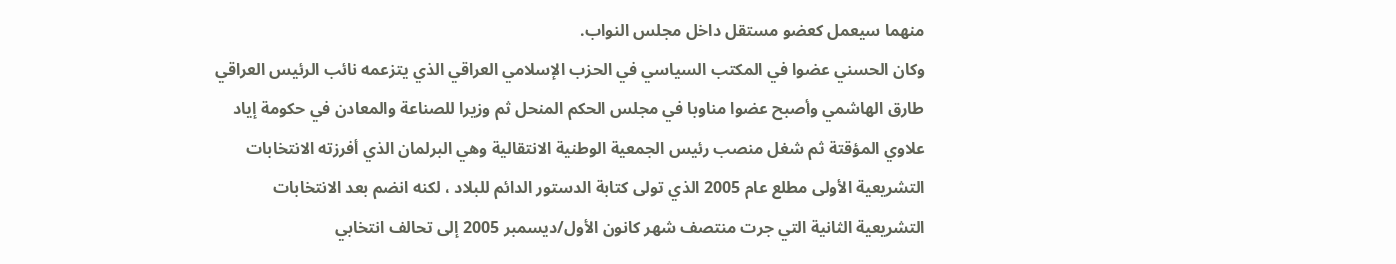منهما سيعمل كعضو مستقل داخل مجلس النواب.
وكان الحسني عضوا في المكتب السياسي في الحزب الإسلامي العراقي الذي يتزعمه نائب الرئيس العراقي طارق الهاشمي وأصبح عضوا مناوبا في مجلس الحكم المنحل ثم وزيرا للصناعة والمعادن في حكومة إياد علاوي المؤقتة ثم شغل منصب رئيس الجمعية الوطنية الانتقالية وهي البرلمان الذي أفرزته الانتخابات التشريعية الأولى مطلع عام 2005 الذي تولى كتابة الدستور الدائم للبلاد ، لكنه انضم بعد الانتخابات التشريعية الثانية التي جرت منتصف شهر كانون الأول/ديسمبر 2005 إلى تحالف انتخابي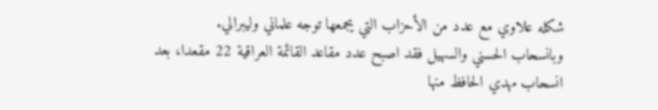شكله علاوي مع عدد من الأحزاب التي يجمعها توجه علماني وليبرالي.
وبانسحاب الحسني والسهيل فقد اصبح عدد مقاعد القائمة العراقية 22 مقعدا، بعد انسحاب مهدي الحافظ منها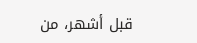قبل أشهر، من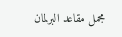مجمل مقاعد البرلمان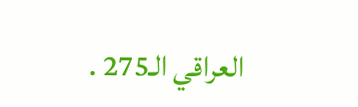العراقي الـ275 .